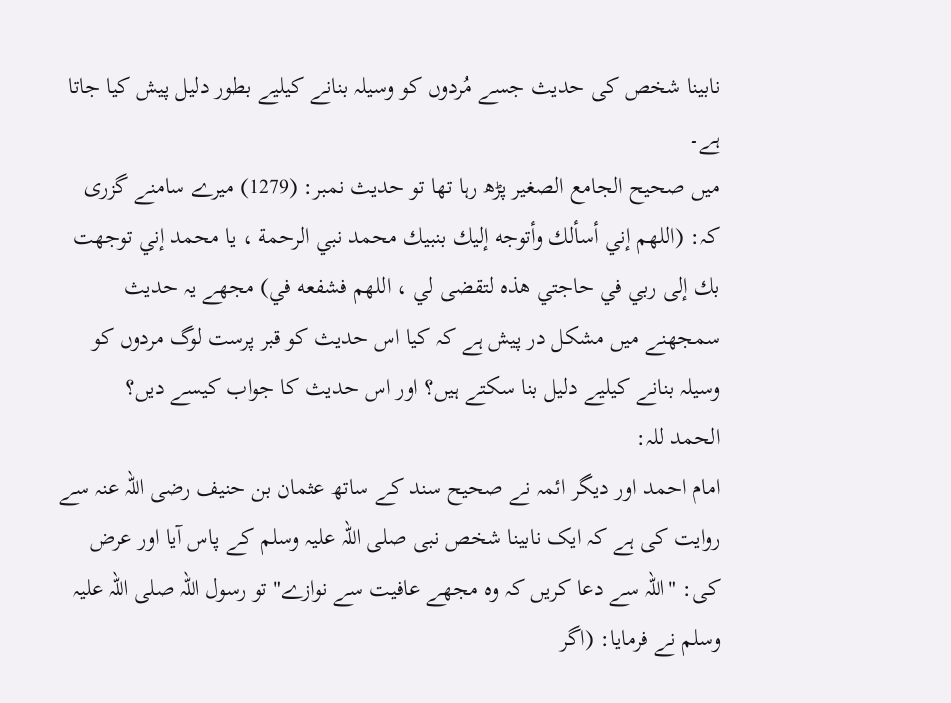نابینا شخص کی حدیث جسے مُردوں کو وسیلہ بنانے کیلیے بطور دلیل پیش کیا جاتا ہے۔
میں صحیح الجامع الصغیر پڑھ رہا تھا تو حدیث نمبر: (1279) میرے سامنے گزری کہ: (اللهم إني أسألك وأتوجه إليك بنبيك محمد نبي الرحمة ، يا محمد إني توجهت بك إلى ربي في حاجتي هذه لتقضى لي ، اللهم فشفعه في) مجھے یہ حدیث سمجھنے میں مشکل در پیش ہے کہ کیا اس حدیث کو قبر پرست لوگ مردوں کو وسیلہ بنانے کیلیے دلیل بنا سکتے ہیں؟ اور اس حدیث کا جواب کیسے دیں؟
الحمد للہ:
امام احمد اور دیگر ائمہ نے صحیح سند کے ساتھ عثمان بن حنیف رضی اللہ عنہ سے روایت کی ہے کہ ایک نابینا شخص نبی صلی اللہ علیہ وسلم کے پاس آیا اور عرض کی: "اللہ سے دعا کریں کہ وہ مجھے عافیت سے نوازے" تو رسول اللہ صلی اللہ علیہ وسلم نے فرمایا: (اگر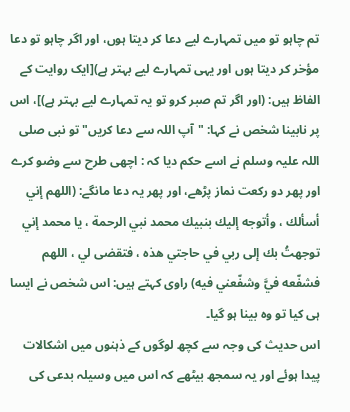تم چاہو تو میں تمہارے لیے دعا کر دیتا ہوں، اور اگر چاہو تو دعا مؤخر کر دیتا ہوں اور یہی تمہارے لیے بہتر ہے)[ایک روایت کے الفاظ ہیں: (اور اگر تم صبر کرو تو یہ تمہارے لیے بہتر ہے)]، اس پر نابینا شخص نے کہا: "آپ اللہ سے دعا کریں" تو نبی صلی اللہ علیہ وسلم نے اسے حکم دیا کہ : اچھی طرح سے وضو کرے اور پھر دو رکعت نماز پڑھے، اور پھر یہ دعا مانگے: (اللهم إني أسألك ، وأتوجه إليك بنبيك محمد نبي الرحمة ، يا محمد إني توجهتُ بك إلى ربي في حاجتي هذه ، فتقضى لي ، اللهم فشفّعه فيَّ وشفّعني فيه) راوی کہتے ہیں: اس شخص نے ایسا ہی کیا تو وہ بینا ہو گیا۔
اس حدیث کی وجہ سے کچھ لوگوں کے ذہنوں میں اشکالات پیدا ہوئے اور یہ سمجھ بیٹھے کہ اس میں وسیلہ بدعی کی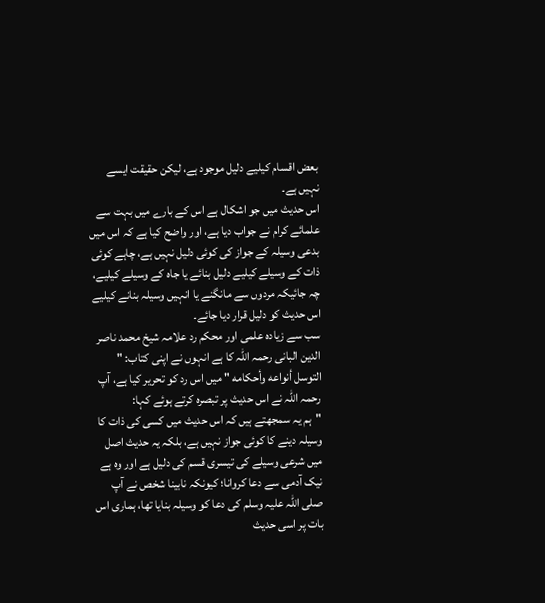بعض اقسام کیلیے دلیل موجود ہے، لیکن حقیقت ایسے نہیں ہے۔
اس حدیث میں جو اشکال ہے اس کے بارے میں بہت سے علمائے کرام نے جواب دیا ہے، اور واضح کیا ہے کہ اس میں بدعی وسیلہ کے جواز کی کوئی دلیل نہیں ہے، چاہے کوئی ذات کے وسیلے کیلیے دلیل بنائے یا جاہ کے وسیلے کیلیے، چہ جائیکہ مردوں سے مانگنے یا انہیں وسیلہ بنانے کیلیے اس حدیث کو دلیل قرار دیا جائے۔
سب سے زیادہ علمی اور محکم رد علامہ شیخ محمد ناصر الدین البانی رحمہ اللہ کا ہے انہوں نے اپنی کتاب: " التوسل أنواعه وأحكامه " میں اس رد کو تحریر کیا ہے، آپ رحمہ اللہ نے اس حدیث پر تبصرہ کرتے ہوئے کہا:
"ہم یہ سمجھتے ہیں کہ اس حدیث میں کسی کی ذات کا وسیلہ دینے کا کوئی جواز نہیں ہے، بلکہ یہ حدیث اصل میں شرعی وسیلے کی تیسری قسم کی دلیل ہے اور وہ ہے نیک آدمی سے دعا کروانا؛ کیونکہ نابینا شخص نے آپ صلی اللہ علیہ وسلم کی دعا کو وسیلہ بنایا تھا، ہماری اس بات پر اسی حدیث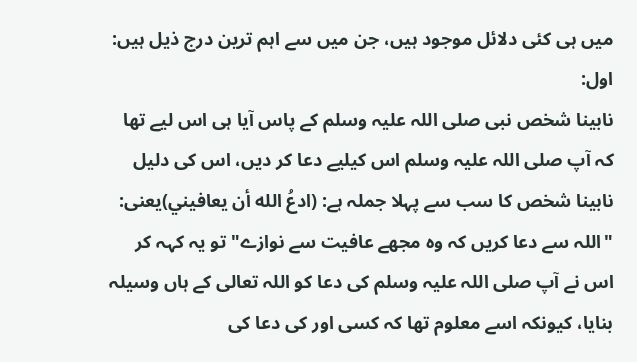میں ہی کئی دلائل موجود ہیں، جن میں سے اہم ترین درج ذیل ہیں:
اول:
نابینا شخص نبی صلی اللہ علیہ وسلم کے پاس آیا ہی اس لیے تھا کہ آپ صلی اللہ علیہ وسلم اس کیلیے دعا کر دیں، اس کی دلیل نابینا شخص کا سب سے پہلا جملہ ہے: (ادعُ الله أن يعافيني)یعنی: "اللہ سے دعا کریں کہ وہ مجھے عافیت سے نوازے" تو یہ کہہ کر اس نے آپ صلی اللہ علیہ وسلم کی دعا کو اللہ تعالی کے ہاں وسیلہ بنایا، کیونکہ اسے معلوم تھا کہ کسی اور کی دعا کی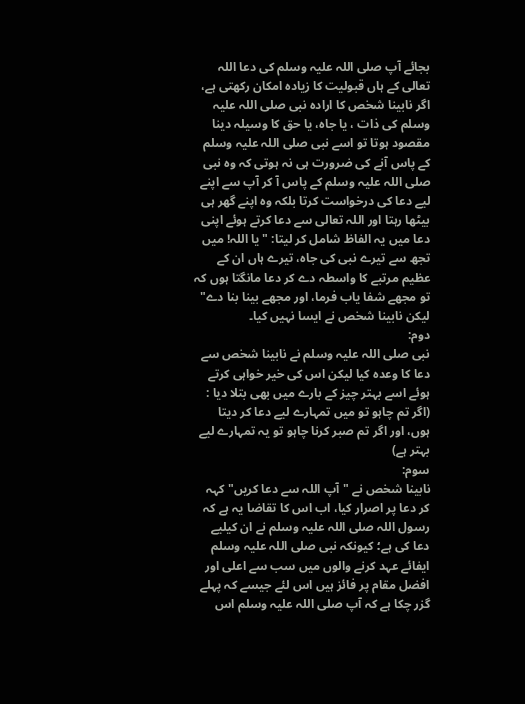بجائے آپ صلی اللہ علیہ وسلم کی دعا اللہ تعالی کے ہاں قبولیت کا زیادہ امکان رکھتی ہے، اگر نابینا شخص کا ارادہ نبی صلی اللہ علیہ وسلم کی ذات ، یا جاہ، یا حق کا وسیلہ دینا مقصود ہوتا تو اسے نبی صلی اللہ علیہ وسلم کے پاس آنے کی ضرورت ہی نہ ہوتی کہ وہ نبی صلی اللہ علیہ وسلم کے پاس آ کر آپ سے اپنے لیے دعا کی درخواست کرتا بلکہ وہ اپنے گھر ہی بیٹھا رہتا اور اللہ تعالی سے دعا کرتے ہوئے اپنی دعا میں یہ الفاظ شامل کر لیتا: "یا اللہ! میں تجھ سے تیرے نبی کی جاہ، تیرے ہاں ان کے عظیم مرتبے کا واسطہ دے کر دعا مانگتا ہوں کہ تو مجھے شفا یاب فرما، اور مجھے بینا بنا دے" لیکن نابینا شخص نے ایسا نہیں کیا۔
دوم:
نبی صلی اللہ علیہ وسلم نے نابینا شخص سے دعا کا وعدہ کیا لیکن اس کی خیر خواہی کرتے ہوئے اسے بہتر چیز کے بارے میں بھی بتلا دیا : (اگر تم چاہو تو میں تمہارے لیے دعا کر دیتا ہوں، اور اگر تم صبر کرنا چاہو تو یہ تمہارے لیے بہتر ہے)
سوم:
نابینا شخص نے "آپ اللہ سے دعا کریں" کہہ کر دعا پر اصرار کیا، اب اس کا تقاضا یہ ہے کہ رسول اللہ صلی اللہ علیہ وسلم نے ان کیلیے دعا کی ہے؛ کیونکہ نبی صلی اللہ علیہ وسلم ایفائے عہد کرنے والوں میں سب سے اعلی اور افضل مقام پر فائز ہیں اس لئے جیسے کہ پہلے گزر چکا ہے کہ آپ صلی اللہ علیہ وسلم اس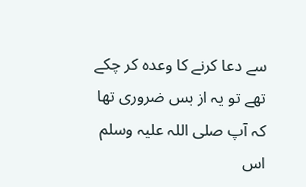سے دعا کرنے کا وعدہ کر چکے تھے تو یہ از بس ضروری تھا کہ آپ صلی اللہ علیہ وسلم اس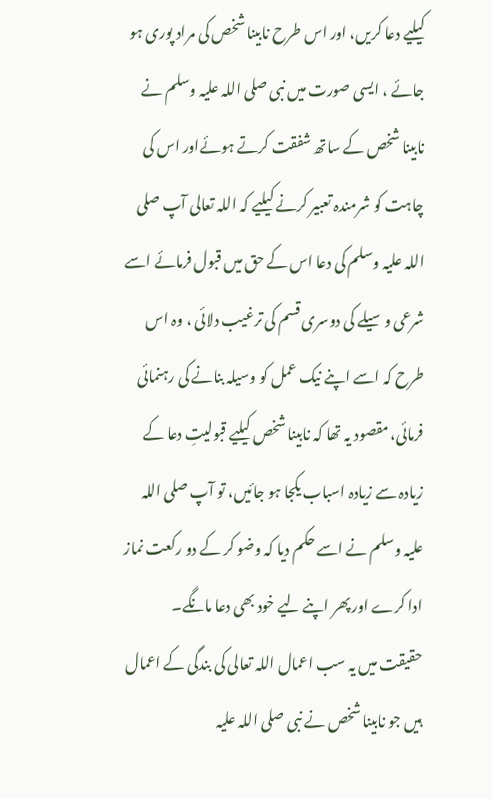کیلیے دعا کریں، اور اس طرح نابینا شخص کی مراد پوری ہو جائے ، ایسی صورت میں نبی صلی اللہ علیہ وسلم نے نابینا شخص کے ساتھ شفقت کرتے ہوئےاور اس کی چاہت کو شرمندہ تعبیر کرنے کیلیے کہ اللہ تعالی آپ صلی اللہ علیہ وسلم کی دعا اس کے حق میں قبول فرمائے اسے شرعی وسیلے کی دوسری قسم کی ترغیب دلائی ، وہ اس طرح کہ اسے اپنے نیک عمل کو وسیلہ بنانے کی رہنمائی فرمائی، مقصود یہ تھا کہ نابینا شخص کیلیے قبولیتِ دعا کے زیادہ سے زیادہ اسباب یکجا ہو جائیں، تو آپ صلی اللہ علیہ وسلم نے اسے حکم دیا کہ وضو کر کے دو رکعت نماز ادا کرے اور پھر اپنے لیے خود بھی دعا مانگے۔
حقیقت میں یہ سب اعمال اللہ تعالی کی بندگی کے اعمال ہیں جو نابینا شخص نے نبی صلی اللہ علیہ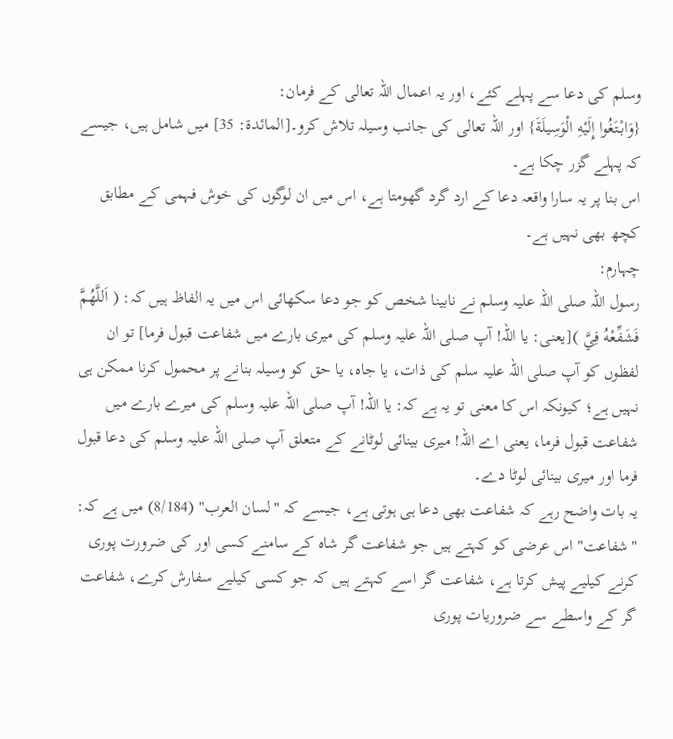وسلم کی دعا سے پہلے کئے، اور یہ اعمال اللہ تعالی کے فرمان:
{وَابْتَغُوا إِلَيْهِ الْوَسِيلَةَ} اور اللہ تعالی کی جانب وسیلہ تلاش کرو۔[المائدة: 35] میں شامل ہیں، جیسے کہ پہلے گزر چکا ہے۔
اس بنا پر یہ سارا واقعہ دعا کے ارد گرد گھومتا ہے، اس میں ان لوگوں کی خوش فہمی کے مطابق کچھ بھی نہیں ہے۔
چہارم:
رسول اللہ صلی اللہ علیہ وسلم نے نابینا شخص کو جو دعا سکھائی اس میں یہ الفاظ ہیں کہ: ( اَللَّهُمَّ فَشَفِّعْهُ فِيَّ )[یعنی: یا اللہ! آپ صلی اللہ علیہ وسلم کی میری بارے میں شفاعت قبول فرما] تو ان لفظوں کو آپ صلی اللہ علیہ سلم کی ذات، یا جاہ، یا حق کو وسیلہ بنانے پر محمول کرنا ممکن ہی نہیں ہے؛ کیونکہ اس کا معنی تو یہ ہے کہ: یا اللہ! آپ صلی اللہ علیہ وسلم کی میرے بارے میں شفاعت قبول فرما، یعنی اے اللہ! میری بینائی لوٹانے کے متعلق آپ صلی اللہ علیہ وسلم کی دعا قبول فرما اور میری بینائی لوٹا دے۔
یہ بات واضح رہے کہ شفاعت بھی دعا ہی ہوتی ہے، جیسے کہ "لسان العرب" (8/184) میں ہے کہ: "شفاعت" اس عرضی کو کہتے ہیں جو شفاعت گر شاہ کے سامنے کسی اور کی ضرورت پوری کرنے کیلیے پیش کرتا ہے، شفاعت گر اسے کہتے ہیں کہ جو کسی کیلیے سفارش کرے، شفاعت گر کے واسطے سے ضروریات پوری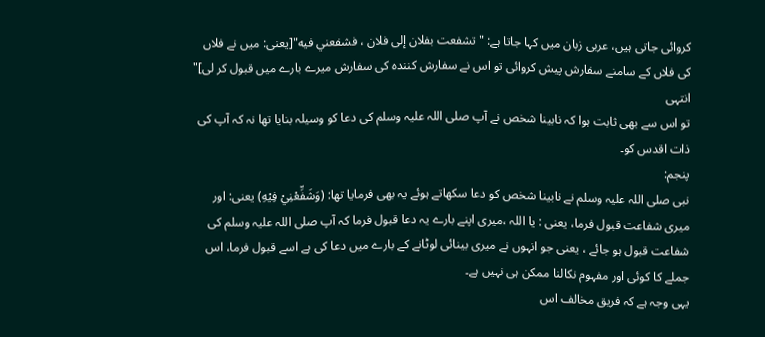کروائی جاتی ہیں، عربی زبان میں کہا جاتا ہے: " تشفعت بفلان إلى فلان ، فشفعني فيه"[یعنی: میں نے فلاں کی فلاں کے سامنے سفارش پیش کروائی تو اس نے سفارش کنندہ کی سفارش میرے بارے میں قبول کر لی]" انتہی
تو اس سے بھی ثابت ہوا کہ نابینا شخص نے آپ صلی اللہ علیہ وسلم کی دعا کو وسیلہ بنایا تھا نہ کہ آپ کی ذات اقدس کو۔
پنجم:
نبی صلی اللہ علیہ وسلم نے نابینا شخص کو دعا سکھاتے ہوئے یہ بھی فرمایا تھا: (وَشَفِّعْنِيْ فِيْهِ) یعنی: اور میری شفاعت قبول فرما، یعنی : یا اللہ ،میری اپنے بارے یہ دعا قبول فرما کہ آپ صلی اللہ علیہ وسلم کی شفاعت قبول ہو جائے ، یعنی جو انہوں نے میری بینائی لوٹانے کے بارے میں دعا کی ہے اسے قبول فرما، اس جملے کا کوئی اور مفہوم نکالنا ممکن ہی نہیں ہے۔
یہی وجہ ہے کہ فریق مخالف اس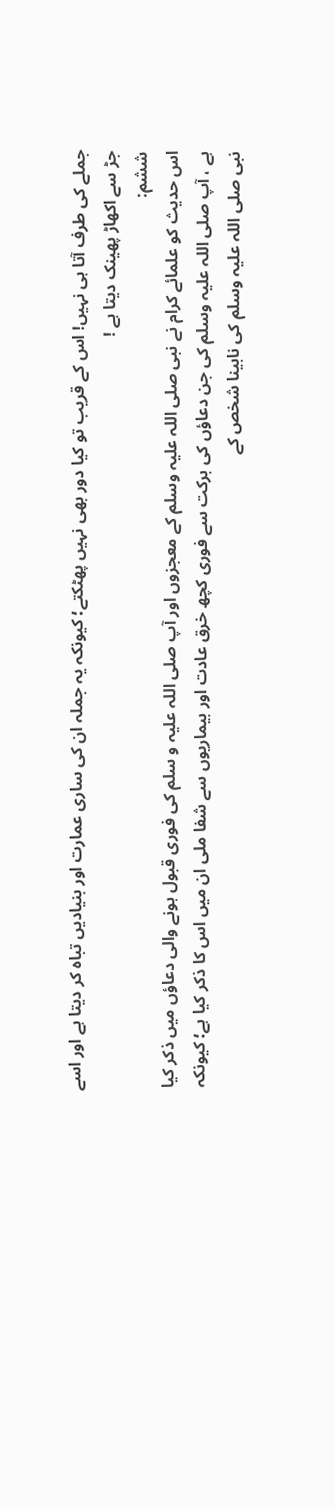جملے کی طرف آتا ہی نہیں! اس کے قریب تو کیا دور بھی نہیں پھٹکتے؛ کیونکہ یہ جملہ ان کی ساری عمارت اور بنیادیں تباہ کر دیتا ہے اور اسے جڑ سے اکھاڑ پھینک دیتا ہے !
ششم:
اس حدیث کو علمائے کرام نے نبی صلی اللہ علیہ وسلم کے معجزوں اور آپ صلی اللہ علیہ و سلم کی فوری قبول ہونے والی دعاؤں میں ذکر کیا ہے ، آپ صلی اللہ علیہ وسلم کی جن دعاؤں کی برکت سے فوری کچھ خرق عادت اور بیماریوں سے شفا ملی ان میں اس کا ذکر کیا ہے؛ کیونکہ نبی صلی اللہ علیہ وسلم کی نابینا شخص کے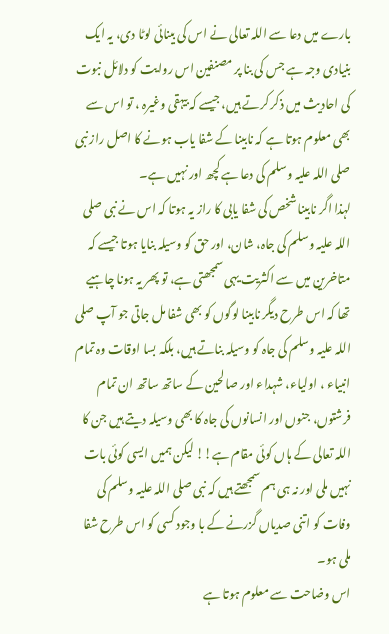بارے میں دعا سے اللہ تعالی نے اس کی بینائی لوٹا دی، یہ ایک بنیادی وجہ ہے جس کی بنا پر مصنفین اس روایت کو دلائل نبوت کی احادیث میں ذکر کرتے ہیں، جیسے کہ بیہقی وغیرہ ، تو اس سے بھی معلوم ہوتا ہے کہ نابینا کے شفا یاب ہونے کا اصل راز نبی صلی اللہ علیہ وسلم کی دعا ہے کچھ اور نہیں ہے۔
لہذا اگر نابینا شخص کی شفا یابی کا راز یہ ہوتا کہ اس نے نبی صلی اللہ علیہ وسلم کی جاہ، شان، اور حق کو وسیلہ بنایا ہوتا جیسے کہ متاخرین میں سے اکثریت یہی سمجھتی ہے، تو پھر یہ ہونا چاہیے تھا کہ اس طرح دیگر نابینا لوگوں کو بھی شفا مل جاتی جو آپ صلی اللہ علیہ وسلم کی جاہ کو وسیلہ بناتے ہیں، بلکہ بسا اوقات وہ تمام انبیاء ، اولیاء، شہداء اور صالحین کے ساتھ ساتھ ان تمام فرشتوں، جنوں اور انسانوں کی جاہ کا بھی وسیلہ دیتے ہیں جن کا اللہ تعالی کے ہاں کوئی مقام ہے!! لیکن ہمیں ایسی کوئی بات نہیں ملی اور نہ ہی ہم سمجھتے ہیں کہ نبی صلی اللہ علیہ وسلم کی وفات کو اتنی صدیاں گزرنے کے با وجود کسی کو اس طرح شفا ملی ہو۔
اس وضاحت سے معلوم ہوتا ہے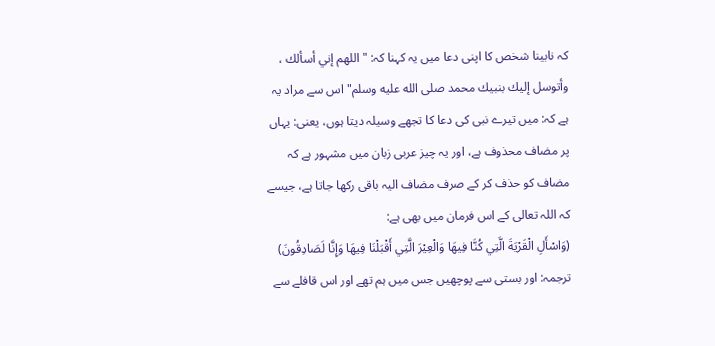کہ نابینا شخص کا اپنی دعا میں یہ کہنا کہ: " اللهم إني أسألك ، وأتوسل إليك بنبيك محمد صلى الله عليه وسلم" اس سے مراد یہ ہے کہ: میں تیرے نبی کی دعا کا تجھے وسیلہ دیتا ہوں، یعنی: یہاں پر مضاف محذوف ہے، اور یہ چیز عربی زبان میں مشہور ہے کہ مضاف کو حذف کر کے صرف مضاف الیہ باقی رکھا جاتا ہے، جیسے کہ اللہ تعالی کے اس فرمان میں بھی ہے:
(وَاسْأَلِ الْقَرْيَةَ الَّتِي كُنَّا فِيهَا وَالْعِيْرَ الَّتِي أَقْبَلْنَا فِيهَا وَإِنَّا لَصَادِقُونَ) ترجمہ: اور بستی سے پوچھیں جس میں ہم تھے اور اس قافلے سے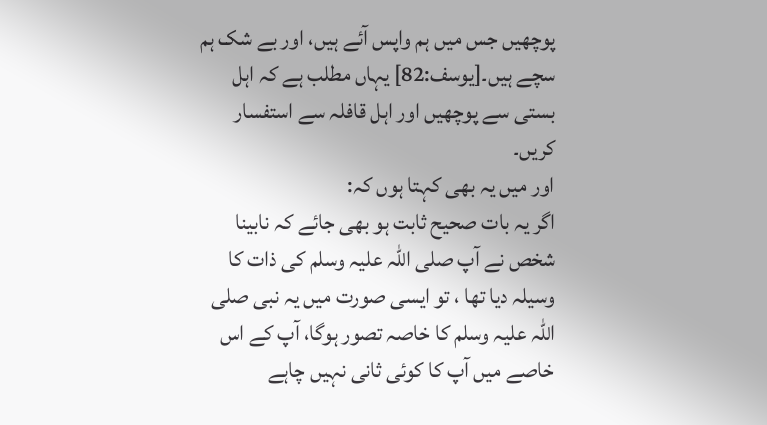پوچھیں جس میں ہم واپس آئے ہیں، اور بے شک ہم سچے ہیں۔[يوسف:82] یہاں مطلب ہے کہ اہل بستی سے پوچھیں اور اہل قافلہ سے استفسار کریں۔
اور میں یہ بھی کہتا ہوں کہ:
اگر یہ بات صحیح ثابت ہو بھی جائے کہ نابینا شخص نے آپ صلی اللہ علیہ وسلم کی ذات کا وسیلہ دیا تھا ، تو ایسی صورت میں یہ نبی صلی اللہ علیہ وسلم کا خاصہ تصور ہوگا، آپ کے اس خاصے میں آپ کا کوئی ثانی نہیں چاہے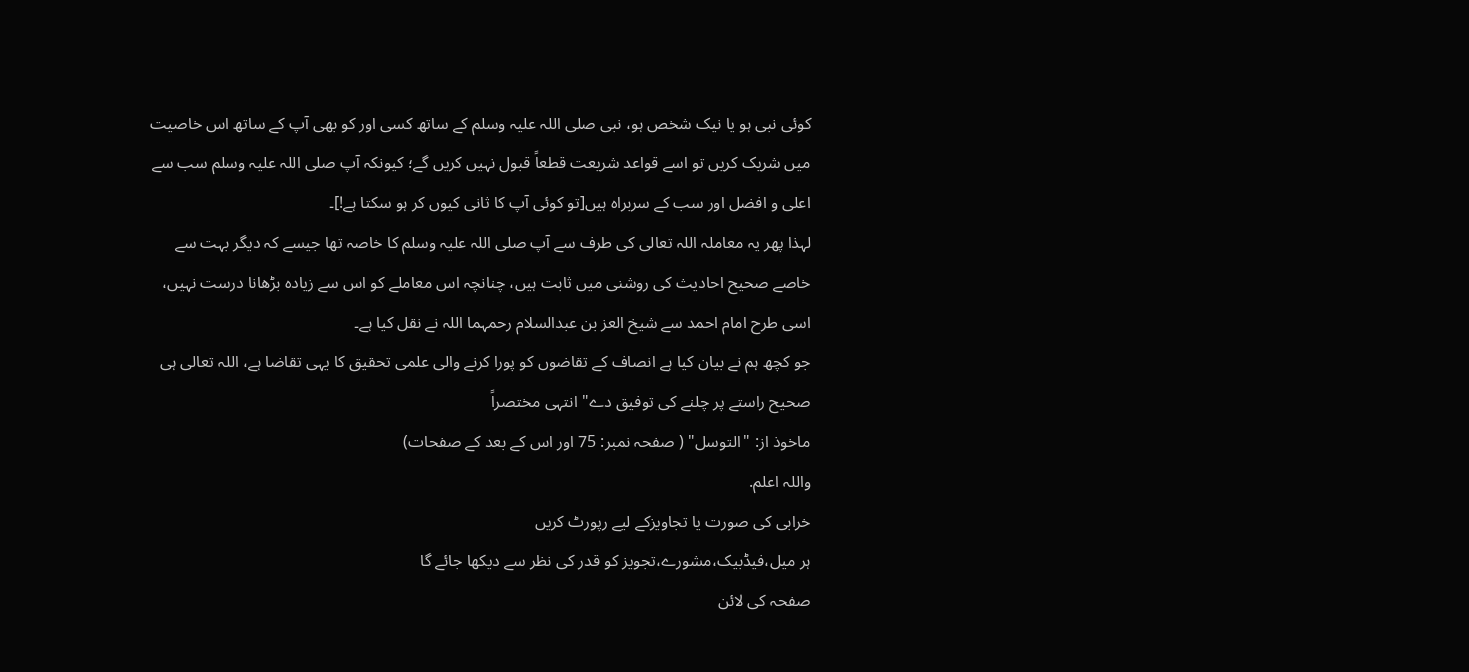کوئی نبی ہو یا نیک شخص ہو، نبی صلی اللہ علیہ وسلم کے ساتھ کسی اور کو بھی آپ کے ساتھ اس خاصیت میں شریک کریں تو اسے قواعد شریعت قطعاً قبول نہیں کریں گے؛ کیونکہ آپ صلی اللہ علیہ وسلم سب سے اعلی و افضل اور سب کے سربراہ ہیں[تو کوئی آپ کا ثانی کیوں کر ہو سکتا ہے!]۔
لہذا پھر یہ معاملہ اللہ تعالی کی طرف سے آپ صلی اللہ علیہ وسلم کا خاصہ تھا جیسے کہ دیگر بہت سے خاصے صحیح احادیث کی روشنی میں ثابت ہیں، چنانچہ اس معاملے کو اس سے زیادہ بڑھانا درست نہیں، اسی طرح امام احمد سے شیخ العز بن عبدالسلام رحمہما اللہ نے نقل کیا ہے۔
جو کچھ ہم نے بیان کیا ہے انصاف کے تقاضوں کو پورا کرنے والی علمی تحقیق کا یہی تقاضا ہے، اللہ تعالی ہی صحیح راستے پر چلنے کی توفیق دے" انتہی مختصراً
ماخوذ از: "التوسل" ( صفحہ نمبر: 75 اور اس کے بعد کے صفحات)
واللہ اعلم.
خرابی کی صورت یا تجاویزکے لیے رپورٹ کریں
ہر میل،فیڈبیک،مشورے،تجویز کو قدر کی نظر سے دیکھا جائے گا
صفحہ کی لائن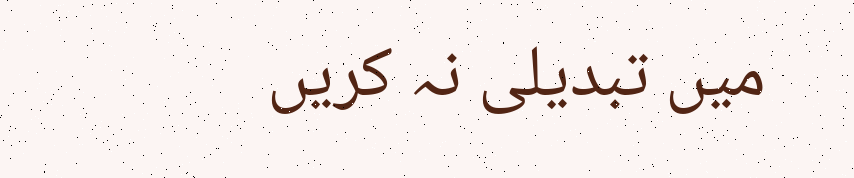میں تبدیلی نہ کریں